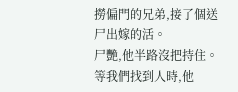撈偏門的兄弟,接了個送尸出嫁的活。
尸艷,他半路沒把持住。
等我們找到人時,他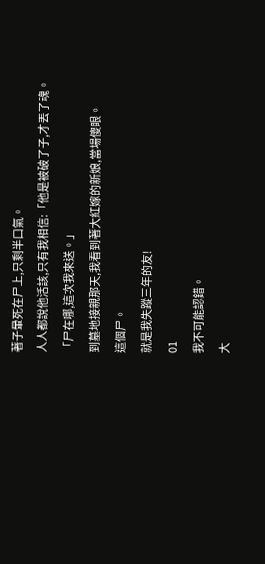著子暈死在尸上,只剩半口氣。
人人都說他活該,只有我相信:「他是被破了子,才丟了魂。
「尸在哪,這次我來送。」
到墓地接親那天,我看到著大紅嫁的新娘,當場傻眼。
這個尸。
就是我失蹤三年的友!
01
我不可能認錯。
大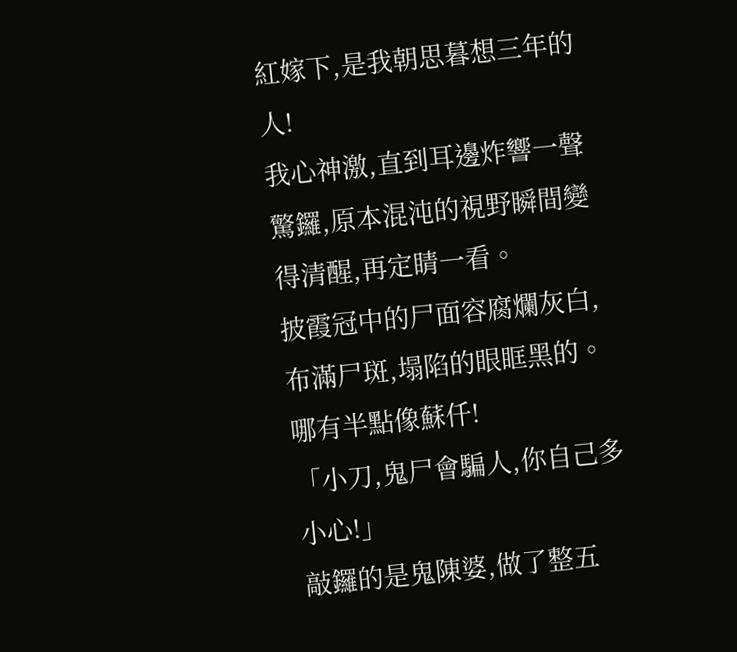紅嫁下,是我朝思暮想三年的人!
我心神激,直到耳邊炸響一聲驚鑼,原本混沌的視野瞬間變得清醒,再定睛一看。
披霞冠中的尸面容腐爛灰白,布滿尸斑,塌陷的眼眶黑的。
哪有半點像蘇仟!
「小刀,鬼尸會騙人,你自己多小心!」
敲鑼的是鬼陳婆,做了整五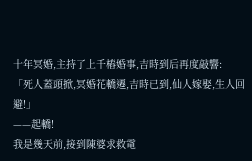十年冥婚,主持了上千樁婚事,吉時到后再度敲響:
「死人蓋頭掀,冥婚花轎遷,吉時已到,仙人嫁娶,生人回避!」
——起轎!
我是幾天前,接到陳婆求救電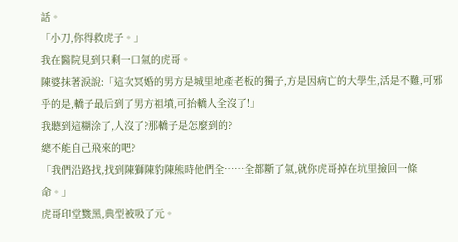話。
「小刀,你得救虎子。」
我在醫院見到只剩一口氣的虎哥。
陳婆抹著淚說:「這次冥婚的男方是城里地產老板的獨子,方是因病亡的大學生,活是不難,可邪乎的是,轎子最后到了男方祖墳,可抬轎人全沒了!」
我聽到這糊涂了,人沒了?那轎子是怎麼到的?
總不能自己飛來的吧?
「我們沿路找,找到陳獅陳豹陳熊時他們全……全都斷了氣,就你虎哥掉在坑里撿回一條命。」
虎哥印堂黢黑,典型被吸了元。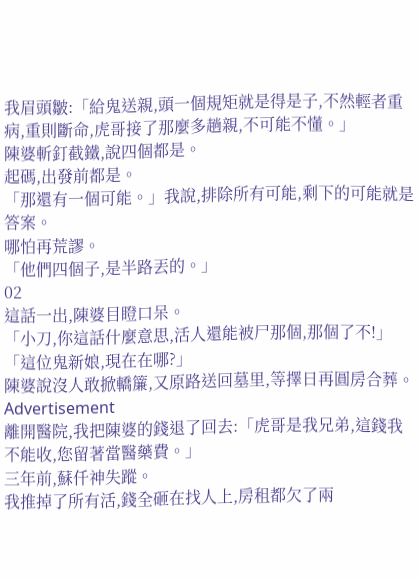我眉頭皺:「給鬼送親,頭一個規矩就是得是子,不然輕者重病,重則斷命,虎哥接了那麼多趟親,不可能不懂。」
陳婆斬釘截鐵,說四個都是。
起碼,出發前都是。
「那還有一個可能。」我說,排除所有可能,剩下的可能就是答案。
哪怕再荒謬。
「他們四個子,是半路丟的。」
02
這話一出,陳婆目瞪口呆。
「小刀,你這話什麼意思,活人還能被尸那個,那個了不!」
「這位鬼新娘,現在在哪?」
陳婆說沒人敢掀轎簾,又原路送回墓里,等擇日再圓房合葬。
Advertisement
離開醫院,我把陳婆的錢退了回去:「虎哥是我兄弟,這錢我不能收,您留著當醫藥費。」
三年前,蘇仟神失蹤。
我推掉了所有活,錢全砸在找人上,房租都欠了兩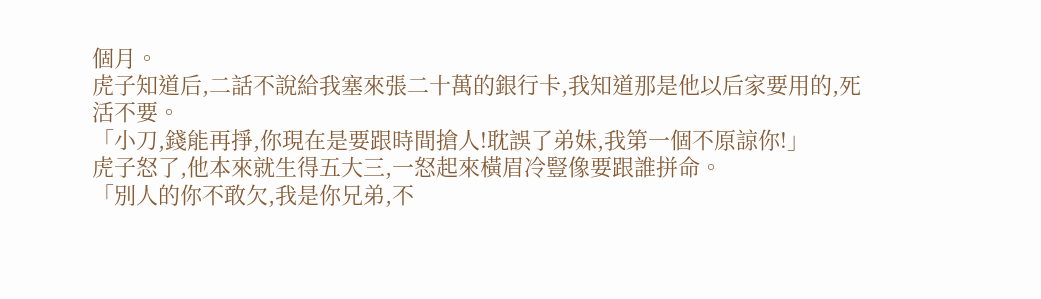個月。
虎子知道后,二話不說給我塞來張二十萬的銀行卡,我知道那是他以后家要用的,死活不要。
「小刀,錢能再掙,你現在是要跟時間搶人!耽誤了弟妹,我第一個不原諒你!」
虎子怒了,他本來就生得五大三,一怒起來橫眉冷豎像要跟誰拼命。
「別人的你不敢欠,我是你兄弟,不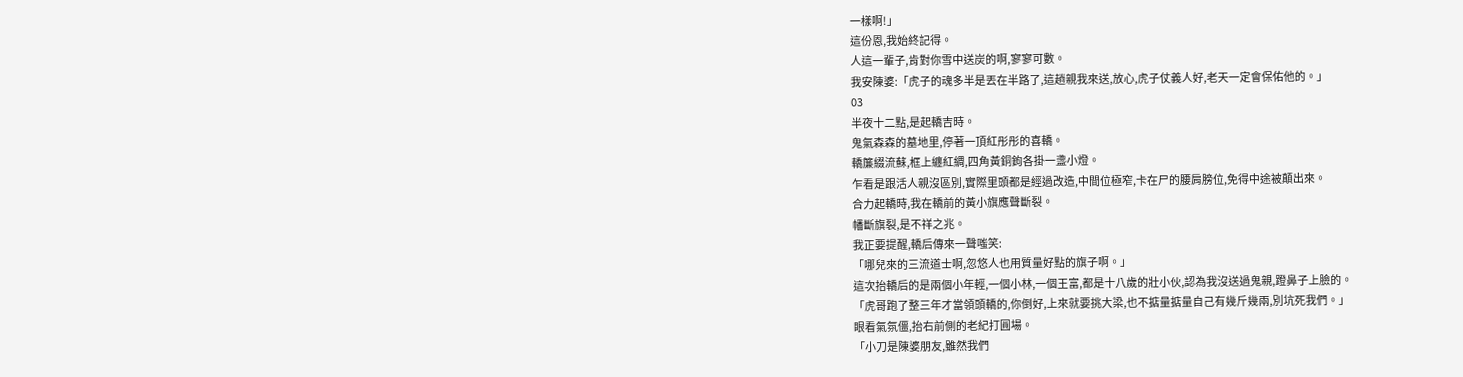一樣啊!」
這份恩,我始終記得。
人這一輩子,肯對你雪中送炭的啊,寥寥可數。
我安陳婆:「虎子的魂多半是丟在半路了,這趟親我來送,放心,虎子仗義人好,老天一定會保佑他的。」
03
半夜十二點,是起轎吉時。
鬼氣森森的墓地里,停著一頂紅彤彤的喜轎。
轎簾綴流蘇,框上纏紅綢,四角黃銅鉤各掛一盞小燈。
乍看是跟活人親沒區別,實際里頭都是經過改造,中間位極窄,卡在尸的腰肩膀位,免得中途被顛出來。
合力起轎時,我在轎前的黃小旗應聲斷裂。
幡斷旗裂,是不祥之兆。
我正要提醒,轎后傳來一聲嗤笑:
「哪兒來的三流道士啊,忽悠人也用質量好點的旗子啊。」
這次抬轎后的是兩個小年輕,一個小林,一個王富,都是十八歲的壯小伙,認為我沒送過鬼親,蹬鼻子上臉的。
「虎哥跑了整三年才當領頭轎的,你倒好,上來就要挑大梁,也不掂量掂量自己有幾斤幾兩,別坑死我們。」
眼看氣氛僵,抬右前側的老紀打圓場。
「小刀是陳婆朋友,雖然我們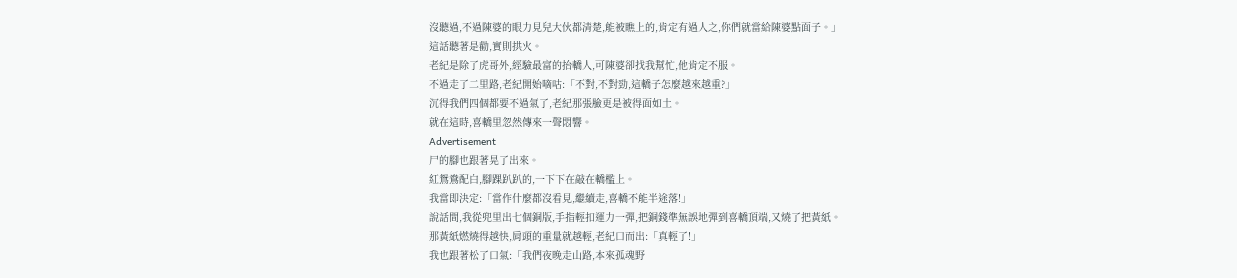沒聽過,不過陳婆的眼力見兒大伙都清楚,能被瞧上的,肯定有過人之,你們就當給陳婆點面子。」
這話聽著是勸,實則拱火。
老紀是除了虎哥外,經驗最富的抬轎人,可陳婆卻找我幫忙,他肯定不服。
不過走了二里路,老紀開始嘀咕:「不對,不對勁,這轎子怎麼越來越重?」
沉得我們四個都要不過氣了,老紀那張臉更是被得面如土。
就在這時,喜轎里忽然傳來一聲悶響。
Advertisement
尸的腳也跟著晃了出來。
紅鴛鴦配白,腳踝趴趴的,一下下在敲在轎檻上。
我當即決定:「當作什麼都沒看見,繼續走,喜轎不能半途落!」
說話間,我從兜里出七個銅版,手指輕扣運力一彈,把銅錢準無誤地彈到喜轎頂端,又燒了把黃紙。
那黃紙燃燒得越快,肩頭的重量就越輕,老紀口而出:「真輕了!」
我也跟著松了口氣:「我們夜晚走山路,本來孤魂野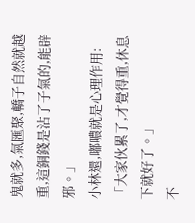鬼就多,氣匯聚,轎子自然就越重,這銅錢是沾了子氣的,能辟邪。」
小林還,嘟噥就是心理作用:「大家伙累了,才覺得重,休息下就好了。」
不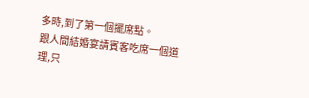多時,到了第一個擺席點。
跟人間結婚宴請賓客吃席一個道理,只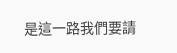是這一路我們要請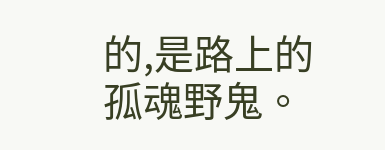的,是路上的孤魂野鬼。